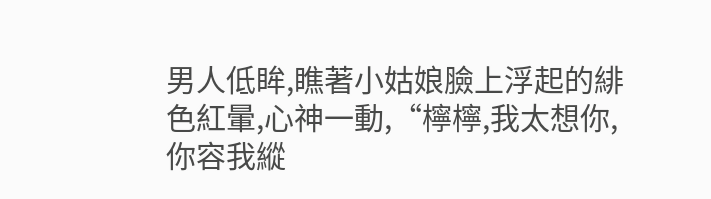男人低眸,瞧著小姑娘臉上浮起的緋色紅暈,心神一動,“檸檸,我太想你,你容我縱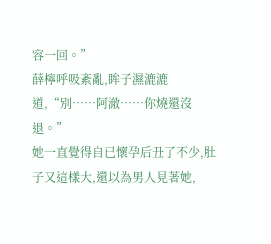容一回。”
薛檸呼吸紊亂,眸子濕漉漉道,“別……阿澈……你燒還沒退。”
她一直覺得自已懷孕后丑了不少,肚子又這樣大,還以為男人見著她,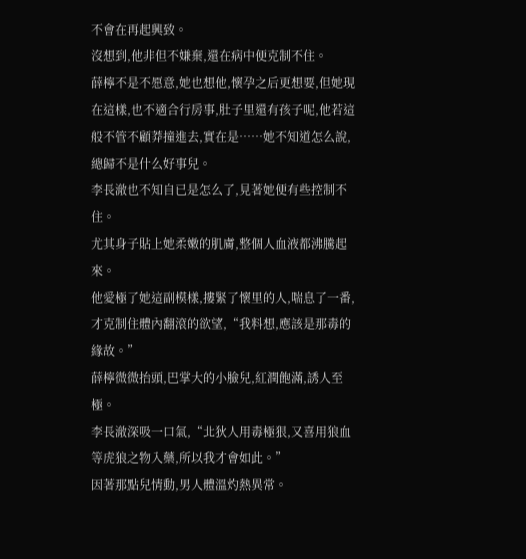不會在再起興致。
沒想到,他非但不嫌棄,還在病中便克制不住。
薛檸不是不愿意,她也想他,懷孕之后更想要,但她現在這樣,也不適合行房事,肚子里還有孩子呢,他若這般不管不顧莽撞進去,實在是……她不知道怎么說,總歸不是什么好事兒。
李長澈也不知自已是怎么了,見著她便有些控制不住。
尤其身子貼上她柔嫩的肌膚,整個人血液都沸騰起來。
他愛極了她這副模樣,摟緊了懷里的人,喘息了一番,才克制住體內翻滾的欲望,“我料想,應該是那毒的緣故。”
薛檸微微抬頭,巴掌大的小臉兒,紅潤飽滿,誘人至極。
李長澈深吸一口氣,“北狄人用毒極狠,又喜用狼血等虎狼之物入藥,所以我才會如此。”
因著那點兒情動,男人體溫灼熱異常。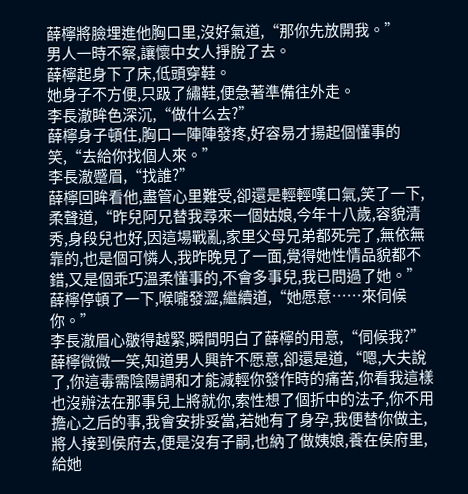薛檸將臉埋進他胸口里,沒好氣道,“那你先放開我。”
男人一時不察,讓懷中女人掙脫了去。
薛檸起身下了床,低頭穿鞋。
她身子不方便,只趿了繡鞋,便急著準備往外走。
李長澈眸色深沉,“做什么去?”
薛檸身子頓住,胸口一陣陣發疼,好容易才揚起個懂事的笑,“去給你找個人來。”
李長澈蹙眉,“找誰?”
薛檸回眸看他,盡管心里難受,卻還是輕輕嘆口氣,笑了一下,柔聲道,“昨兒阿兄替我尋來一個姑娘,今年十八歲,容貌清秀,身段兒也好,因這場戰亂,家里父母兄弟都死完了,無依無靠的,也是個可憐人,我昨晚見了一面,覺得她性情品貌都不錯,又是個乖巧溫柔懂事的,不會多事兒,我已問過了她。”
薛檸停頓了一下,喉嚨發澀,繼續道,“她愿意……來伺候你。”
李長澈眉心皺得越緊,瞬間明白了薛檸的用意,“伺候我?”
薛檸微微一笑,知道男人興許不愿意,卻還是道,“嗯,大夫說了,你這毒需陰陽調和才能減輕你發作時的痛苦,你看我這樣也沒辦法在那事兒上將就你,索性想了個折中的法子,你不用擔心之后的事,我會安排妥當,若她有了身孕,我便替你做主,將人接到侯府去,便是沒有子嗣,也納了做姨娘,養在侯府里,給她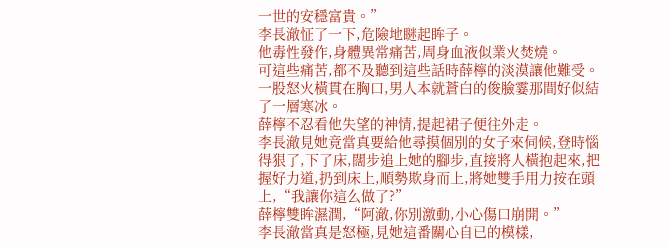一世的安穩富貴。”
李長澈怔了一下,危險地瞇起眸子。
他毒性發作,身體異常痛苦,周身血液似業火焚燒。
可這些痛苦,都不及聽到這些話時薛檸的淡漠讓他難受。
一股怒火橫貫在胸口,男人本就蒼白的俊臉霎那間好似結了一層寒冰。
薛檸不忍看他失望的神情,提起裙子便往外走。
李長澈見她竟當真要給他尋摸個別的女子來伺候,登時惱得狠了,下了床,闊步追上她的腳步,直接將人橫抱起來,把握好力道,扔到床上,順勢欺身而上,將她雙手用力按在頭上,“我讓你這么做了?”
薛檸雙眸濕潤,“阿澈,你別激動,小心傷口崩開。”
李長澈當真是怒極,見她這番關心自已的模樣,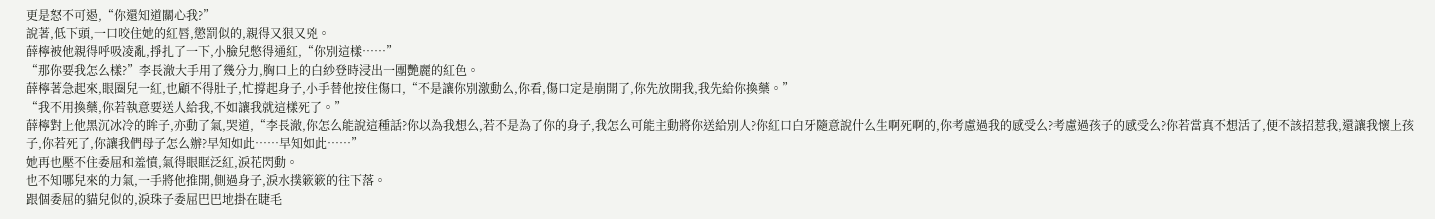更是怒不可遏,“你還知道關心我?”
說著,低下頭,一口咬住她的紅唇,懲罰似的,親得又狠又兇。
薛檸被他親得呼吸凌亂,掙扎了一下,小臉兒憋得通紅,“你別這樣……”
“那你要我怎么樣?”李長澈大手用了幾分力,胸口上的白紗登時浸出一團艷麗的紅色。
薛檸著急起來,眼圈兒一紅,也顧不得肚子,忙撐起身子,小手替他按住傷口,“不是讓你別激動么,你看,傷口定是崩開了,你先放開我,我先給你換藥。”
“我不用換藥,你若執意要送人給我,不如讓我就這樣死了。”
薛檸對上他黑沉冰冷的眸子,亦動了氣,哭道,“李長澈,你怎么能說這種話?你以為我想么,若不是為了你的身子,我怎么可能主動將你送給別人?你紅口白牙隨意說什么生啊死啊的,你考慮過我的感受么?考慮過孩子的感受么?你若當真不想活了,便不該招惹我,還讓我懷上孩子,你若死了,你讓我們母子怎么辦?早知如此……早知如此……”
她再也壓不住委屈和羞憤,氣得眼眶泛紅,淚花閃動。
也不知哪兒來的力氣,一手將他推開,側過身子,淚水撲簌簌的往下落。
跟個委屈的貓兒似的,淚珠子委屈巴巴地掛在睫毛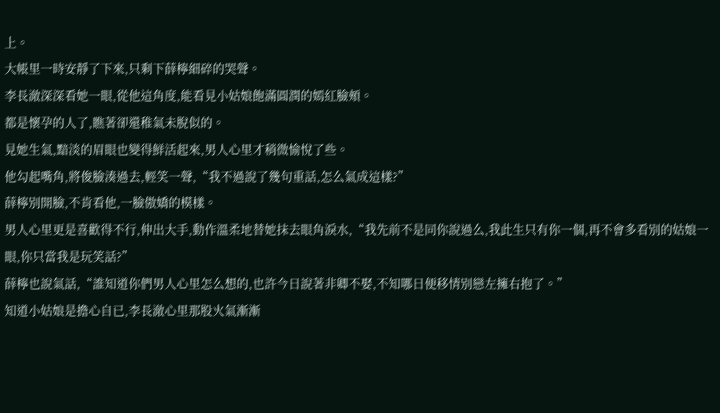上。
大帳里一時安靜了下來,只剩下薛檸細碎的哭聲。
李長澈深深看她一眼,從他這角度,能看見小姑娘飽滿圓潤的嫣紅臉頰。
都是懷孕的人了,瞧著卻還稚氣未脫似的。
見她生氣,黯淡的眉眼也變得鮮活起來,男人心里才稍微愉悅了些。
他勾起嘴角,將俊臉湊過去,輕笑一聲,“我不過說了幾句重話,怎么氣成這樣?”
薛檸別開臉,不肯看他,一臉傲嬌的模樣。
男人心里更是喜歡得不行,伸出大手,動作溫柔地替她抹去眼角淚水,“我先前不是同你說過么,我此生只有你一個,再不會多看別的姑娘一眼,你只當我是玩笑話?”
薛檸也說氣話,“誰知道你們男人心里怎么想的,也許今日說著非卿不娶,不知哪日便移情別戀左擁右抱了。”
知道小姑娘是擔心自已,李長澈心里那股火氣漸漸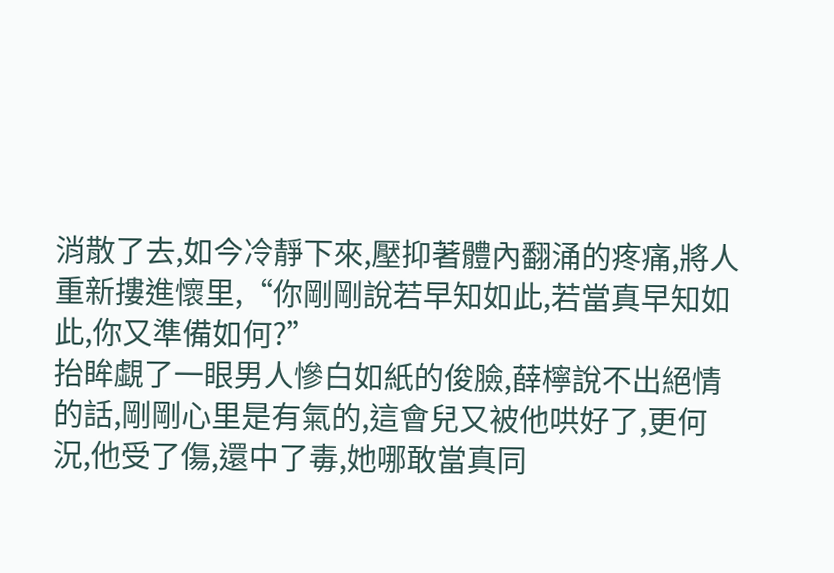消散了去,如今冷靜下來,壓抑著體內翻涌的疼痛,將人重新摟進懷里,“你剛剛說若早知如此,若當真早知如此,你又準備如何?”
抬眸覷了一眼男人慘白如紙的俊臉,薛檸說不出絕情的話,剛剛心里是有氣的,這會兒又被他哄好了,更何況,他受了傷,還中了毒,她哪敢當真同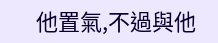他置氣,不過與他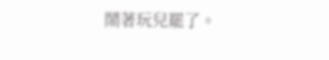鬧著玩兒罷了。